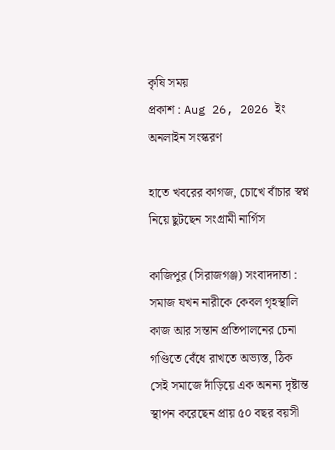কৃষি সময়
প্রকাশ : Aug 26, 2026 ইং
অনলাইন সংস্করণ

হাতে খবরের কাগজ, চোখে বাঁচার স্বপ্ন নিয়ে ছুটছেন সংগ্রামী নার্গিস

কাজিপুর (সিরাজগঞ্জ) সংবাদদাতা :
সমাজ যখন নারীকে কেবল গৃহস্থালি কাজ আর সন্তান প্রতিপালনের চেনা গণ্ডিতে বেঁধে রাখতে অভ্যস্ত, ঠিক সেই সমাজে দাঁড়িয়ে এক অনন্য দৃষ্টান্ত স্থাপন করেছেন প্রায় ৫০ বছর বয়সী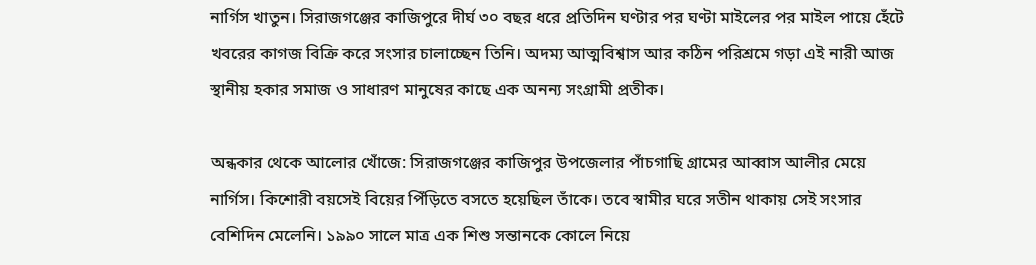নার্গিস খাতুন। সিরাজগঞ্জের কাজিপুরে দীর্ঘ ৩০ বছর ধরে প্রতিদিন ঘণ্টার পর ঘণ্টা মাইলের পর মাইল পায়ে হেঁটে খবরের কাগজ বিক্রি করে সংসার চালাচ্ছেন তিনি। অদম্য আত্মবিশ্বাস আর কঠিন পরিশ্রমে গড়া এই নারী আজ স্থানীয় হকার সমাজ ও সাধারণ মানুষের কাছে এক অনন্য সংগ্রামী প্রতীক।

অন্ধকার থেকে আলোর খোঁজে: সিরাজগঞ্জের কাজিপুর উপজেলার পাঁচগাছি গ্রামের আব্বাস আলীর মেয়ে নার্গিস। কিশোরী বয়সেই বিয়ের পিঁড়িতে বসতে হয়েছিল তাঁকে। তবে স্বামীর ঘরে সতীন থাকায় সেই সংসার বেশিদিন মেলেনি। ১৯৯০ সালে মাত্র এক শিশু সন্তানকে কোলে নিয়ে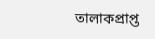তালাকপ্রাপ্ত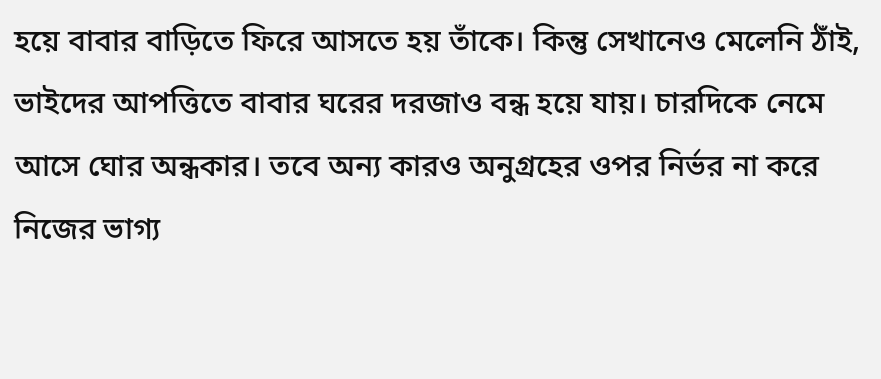হয়ে বাবার বাড়িতে ফিরে আসতে হয় তাঁকে। কিন্তু সেখানেও মেলেনি ঠাঁই, ভাইদের আপত্তিতে বাবার ঘরের দরজাও বন্ধ হয়ে যায়। চারদিকে নেমে আসে ঘোর অন্ধকার। তবে অন্য কারও অনুগ্রহের ওপর নির্ভর না করে নিজের ভাগ্য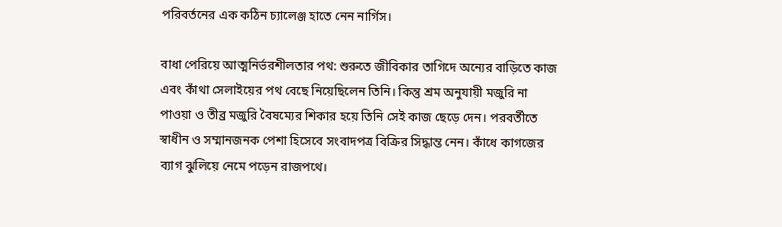পরিবর্তনের এক কঠিন চ্যালেঞ্জ হাতে নেন নার্গিস।

বাধা পেরিয়ে আত্মনির্ভরশীলতার পথ: শুরুতে জীবিকার তাগিদে অন্যের বাড়িতে কাজ এবং কাঁথা সেলাইয়ের পথ বেছে নিয়েছিলেন তিনি। কিন্তু শ্রম অনুযায়ী মজুরি না পাওয়া ও তীব্র মজুরি বৈষম্যের শিকার হয়ে তিনি সেই কাজ ছেড়ে দেন। পরবর্তীতে স্বাধীন ও সম্মানজনক পেশা হিসেবে সংবাদপত্র বিক্রির সিদ্ধান্ত নেন। কাঁধে কাগজের ব্যাগ ঝুলিয়ে নেমে পড়েন রাজপথে।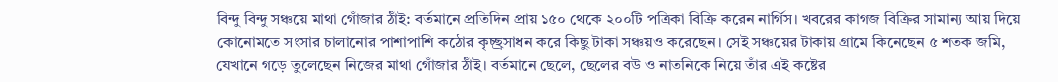বিন্দু বিন্দু সঞ্চয়ে মাথা গোঁজার ঠাঁই: বর্তমানে প্রতিদিন প্রায় ১৫০ থেকে ২০০টি পত্রিকা বিক্রি করেন নার্গিস। খবরের কাগজ বিক্রির সামান্য আয় দিয়ে কোনোমতে সংসার চালানোর পাশাপাশি কঠোর কৃচ্ছ্রসাধন করে কিছু টাকা সঞ্চয়ও করেছেন। সেই সঞ্চয়ের টাকায় গ্রামে কিনেছেন ৫ শতক জমি, যেখানে গড়ে তুলেছেন নিজের মাথা গোঁজার ঠাঁই। বর্তমানে ছেলে, ছেলের বউ ও নাতনিকে নিয়ে তাঁর এই কষ্টের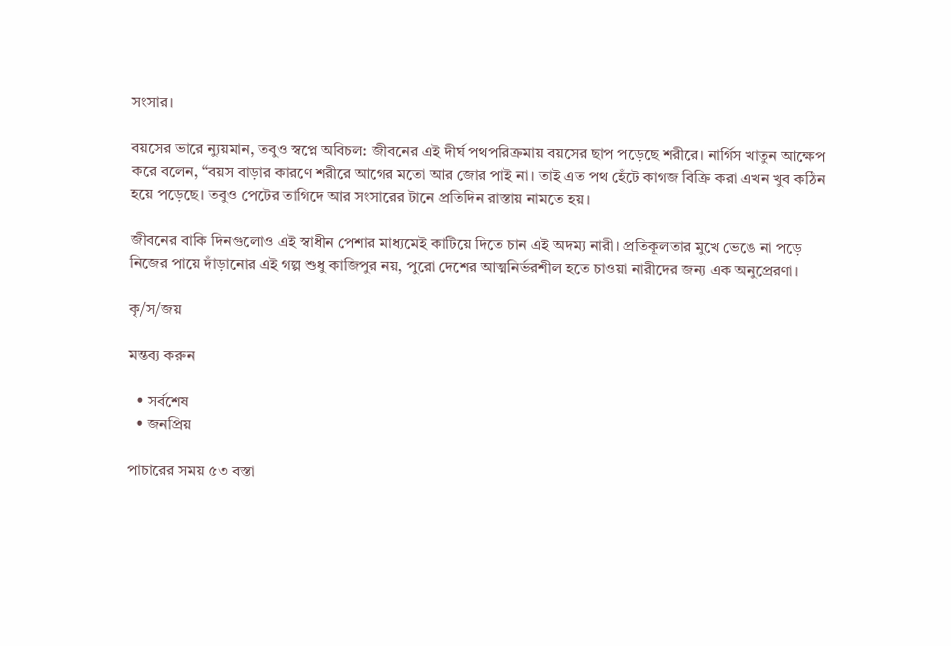সংসার।

বয়সের ভারে ন্যুয়মান, তবুও স্বপ্নে অবিচল: জীবনের এই দীর্ঘ পথপরিক্রমায় বয়সের ছাপ পড়েছে শরীরে। নার্গিস খাতুন আক্ষেপ করে বলেন, “বয়স বাড়ার কারণে শরীরে আগের মতো আর জোর পাই না। তাই এত পথ হেঁটে কাগজ বিক্রি করা এখন খুব কঠিন হয়ে পড়েছে। তবুও পেটের তাগিদে আর সংসারের টানে প্রতিদিন রাস্তায় নামতে হয়।

জীবনের বাকি দিনগুলোও এই স্বাধীন পেশার মাধ্যমেই কাটিয়ে দিতে চান এই অদম্য নারী। প্রতিকূলতার মুখে ভেঙে না পড়ে নিজের পায়ে দাঁড়ানোর এই গল্প শুধু কাজিপুর নয়, পুরো দেশের আত্মনির্ভরশীল হতে চাওয়া নারীদের জন্য এক অনুপ্রেরণা।

কৃ/স/জয়

মন্তব্য করুন

  • সর্বশেষ
  • জনপ্রিয়

পাচারের সময় ৫৩ বস্তা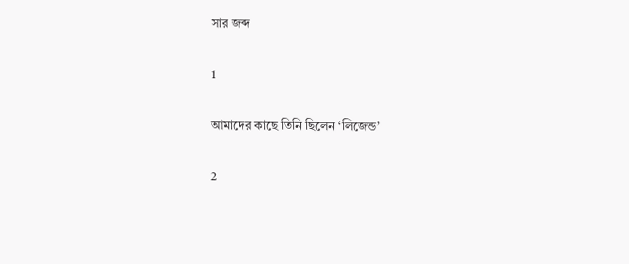সার জব্দ

1

আমাদের কাছে তিনি ছিলেন ‘লিজেন্ড’

2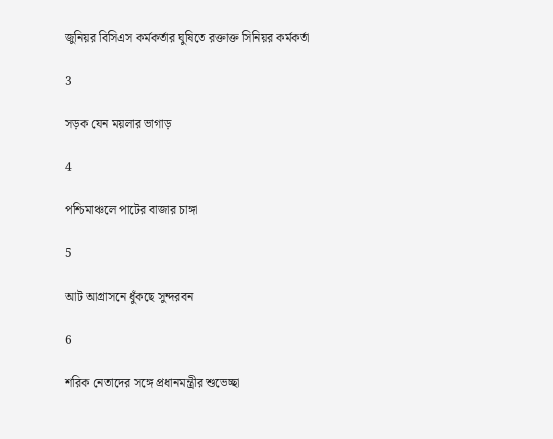জুনিয়র বিসিএস কর্মকর্তার ঘুষিতে রক্তাক্ত সিনিয়র কর্মকর্তা

3

সড়ক যেন ময়লার ভাগাড়

4

পশ্চিমাঞ্চলে পাটের বাজার চাঙ্গা

5

আট আগ্রাসনে ধুঁকছে সুন্দরবন

6

শরিক নেতাদের সঙ্গে প্রধানমন্ত্রীর শুভেচ্ছা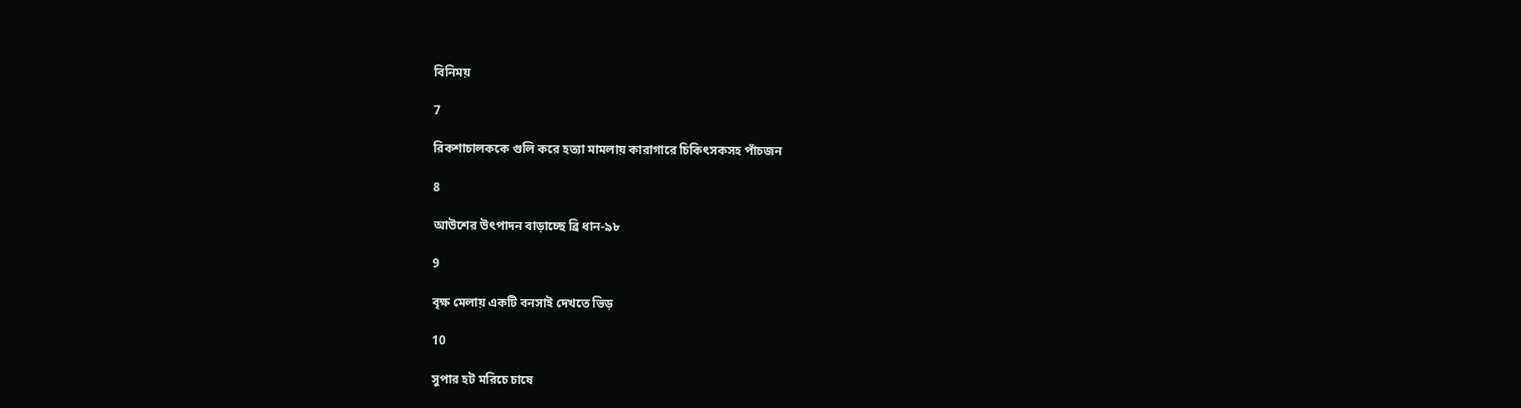বিনিময়

7

রিকশাচালককে গুলি করে হত্যা মামলায় কারাগারে চিকিৎসকসহ পাঁচজন

8

আউশের উৎপাদন বাড়াচ্ছে ব্রি ধান-৯৮

9

বৃক্ষ মেলায় একটি বনসাই দেখতে ভিড়

10

সুপার হট মরিচে চাষে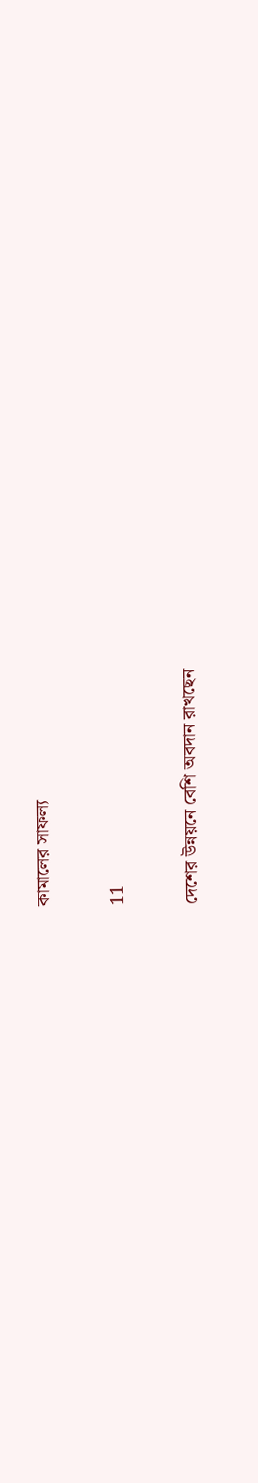কামালের সাফল্য

11

দেশের উন্নয়নে বেশি অবদান রাখছেন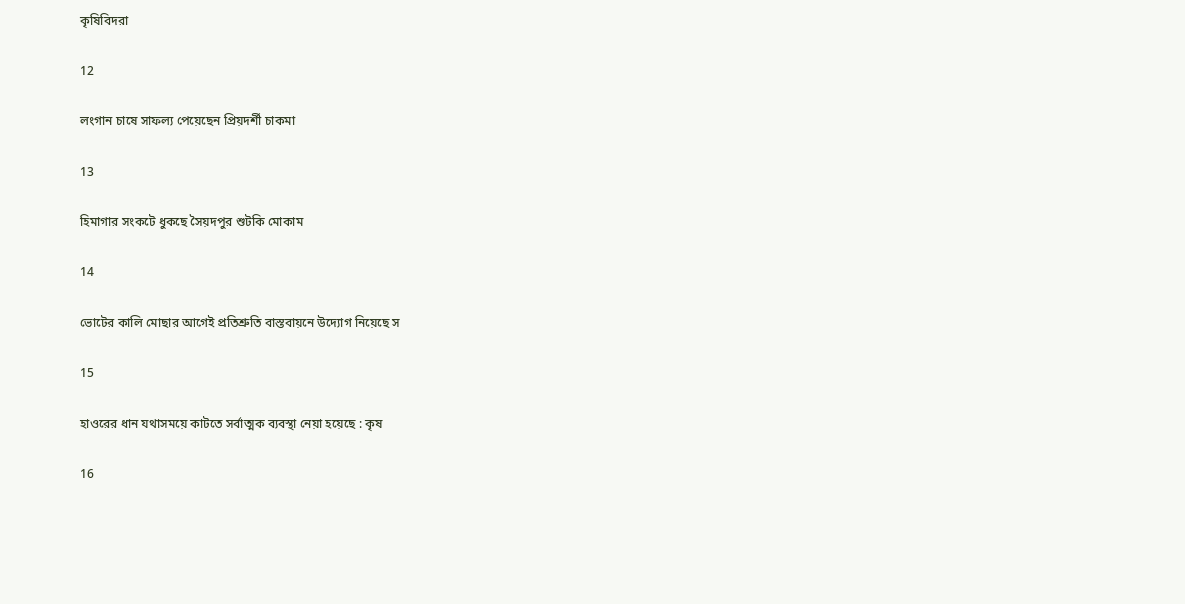কৃষিবিদরা

12

লংগান চাষে সাফল্য পেয়েছেন প্রিয়দর্শী চাকমা

13

হিমাগার সংকটে ধুকছে সৈয়দপুর শুটকি মোকাম

14

ভোটের কালি মোছার আগেই প্রতিশ্রুতি বাস্তবায়নে উদ্যোগ নিয়েছে স

15

হাওরের ধান যথাসময়ে কাটতে সর্বাত্মক ব্যবস্থা নেয়া হয়েছে : কৃষ

16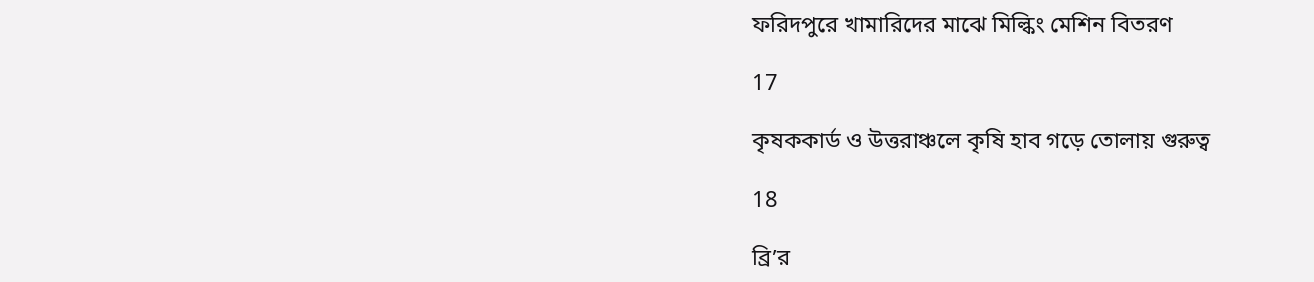ফরিদপুরে খামারিদের মাঝে মিল্কিং মেশিন বিতরণ

17

কৃষককার্ড ও উত্তরাঞ্চলে কৃষি হাব গড়ে তোলায় গুরুত্ব

18

ব্রি’র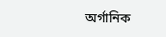অর্গানিক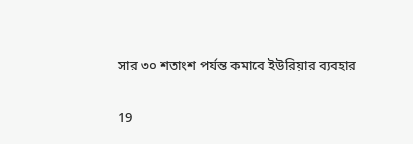সার ৩০ শতাংশ পর্যন্ত কমাবে ইউরিয়ার ব্যবহার

19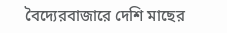বৈদ্যেরবাজারে দেশি মাছের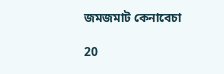জমজমাট কেনাবেচা

20